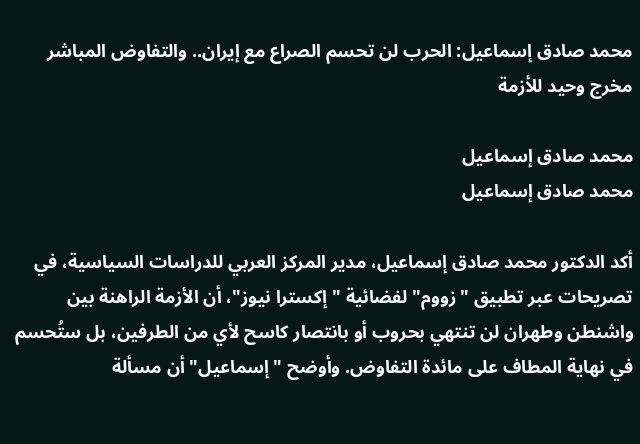محمد صادق إسماعيل: الحرب لن تحسم الصراع مع إيران.. والتفاوض المباشر مخرج وحيد للأزمة

محمد صادق إسماعيل
محمد صادق إسماعيل

أكد الدكتور محمد صادق إسماعيل، مدير المركز العربي للدراسات السياسية، في تصريحات عبر تطبيق "زووم" لفضائية "إكسترا نيوز"، أن الأزمة الراهنة بين واشنطن وطهران لن تنتهي بحروب أو بانتصار كاسح لأي من الطرفين، بل ستُحسم في نهاية المطاف على مائدة التفاوض. وأوضح "إسماعيل" أن مسألة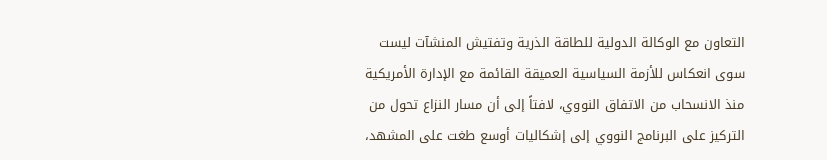التعاون مع الوكالة الدولية للطاقة الذرية وتفتيش المنشآت ليست سوى انعكاس للأزمة السياسية العميقة القائمة مع الإدارة الأمريكية منذ الانسحاب من الاتفاق النووي، لافتاً إلى أن مسار النزاع تحول من التركيز على البرنامج النووي إلى إشكاليات أوسع طغت على المشهد،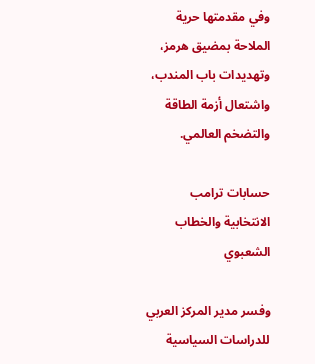وفي مقدمتها حرية الملاحة بمضيق هرمز، وتهديدات باب المندب، واشتعال أزمة الطاقة والتضخم العالمي.

حسابات ترامب الانتخابية والخطاب الشعبوي

وفسر مدير المركز العربي للدراسات السياسية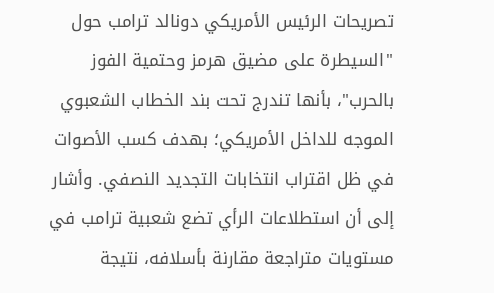تصريحات الرئيس الأمريكي دونالد ترامب حول "السيطرة على مضيق هرمز وحتمية الفوز بالحرب"، بأنها تندرج تحت بند الخطاب الشعبوي الموجه للداخل الأمريكي؛ بهدف كسب الأصوات في ظل اقتراب انتخابات التجديد النصفي. وأشار إلى أن استطلاعات الرأي تضع شعبية ترامب في مستويات متراجعة مقارنة بأسلافه، نتيجة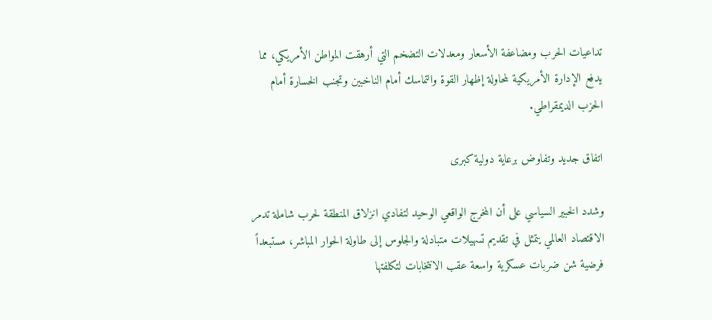تداعيات الحرب ومضاعفة الأسعار ومعدلات التضخم التي أرهقت المواطن الأمريكي، مما يدفع الإدارة الأمريكية لمحاولة إظهار القوة والتماسك أمام الناخبين وتجنب الخسارة أمام الحزب الديمقراطي.

اتفاق جديد وتفاوض برعاية دولية كبرى

وشدد الخبير السياسي على أن المخرج الواقعي الوحيد لتفادي انزلاق المنطقة لحرب شاملة تدمر الاقتصاد العالمي يتمثل في تقديم تسهيلات متبادلة والجلوس إلى طاولة الحوار المباشر، مستبعداً فرضية شن ضربات عسكرية واسعة عقب الانتخابات لتكلفتها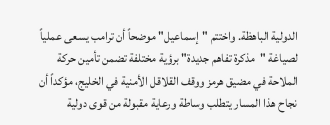الدولية الباهظة. واختتم "إسماعيل" موضحاً أن ترامب يسعى عملياً لصياغة "مذكرة تفاهم جديدة" برؤية مختلفة تضمن تأمين حركة الملاحة في مضيق هرمز ووقف القلاقل الأمنية في الخليج، مؤكداً أن نجاح هذا المسار يتطلب وساطة ورعاية مقبولة من قوى دولية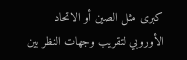كبرى مثل الصين أو الاتحاد الأوروبي لتقريب وجهات النظر بين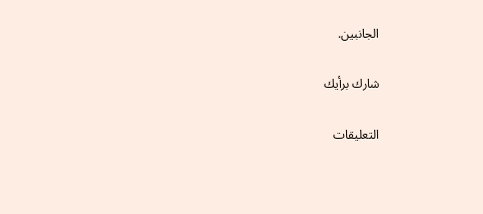الجانبين.

شارك برأيك

التعليقات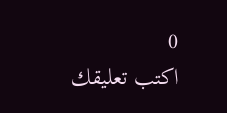0
اكتب تعليقك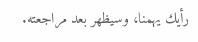رأيك يهمنا، وسيظهر بعد مراجعته.